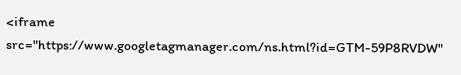<iframe src="https://www.googletagmanager.com/ns.html?id=GTM-59P8RVDW"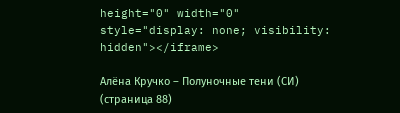height="0" width="0" style="display: none; visibility: hidden"></iframe>

Алёна Кручко – Полуночные тени (СИ) (страница 88)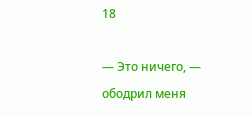18

— Это ничего, — ободрил меня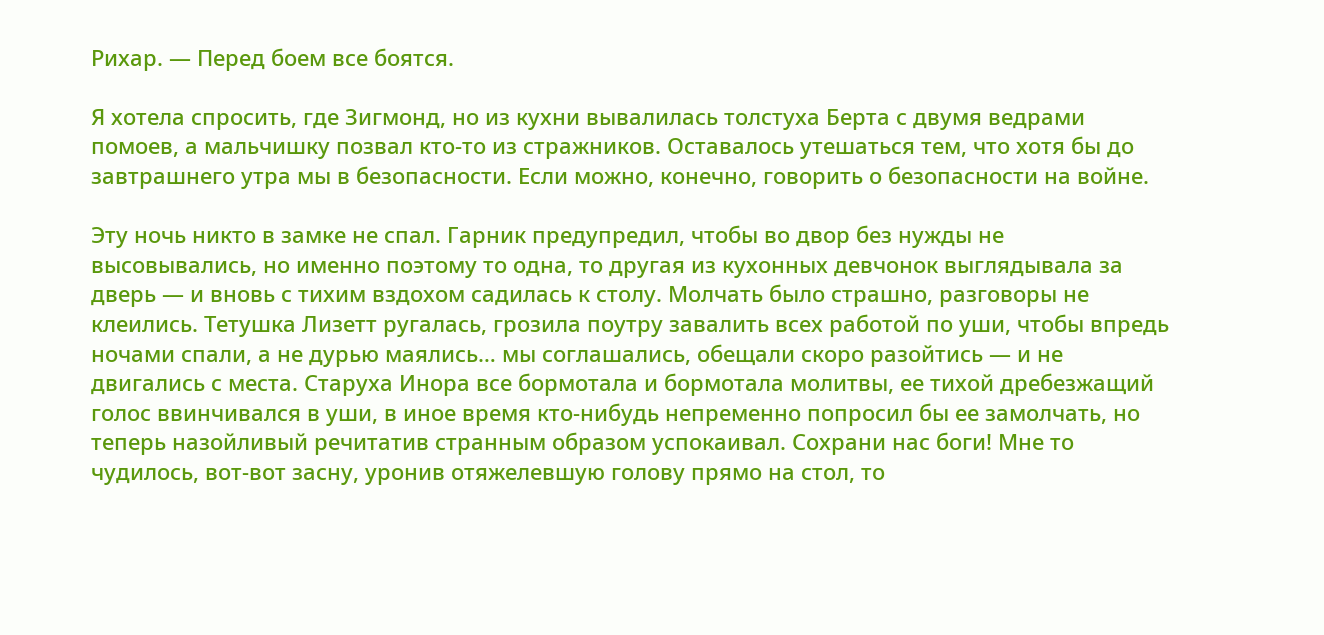Рихар. — Перед боем все боятся.

Я хотела спросить, где Зигмонд, но из кухни вывалилась толстуха Берта с двумя ведрами помоев, а мальчишку позвал кто-то из стражников. Оставалось утешаться тем, что хотя бы до завтрашнего утра мы в безопасности. Если можно, конечно, говорить о безопасности на войне.

Эту ночь никто в замке не спал. Гарник предупредил, чтобы во двор без нужды не высовывались, но именно поэтому то одна, то другая из кухонных девчонок выглядывала за дверь — и вновь с тихим вздохом садилась к столу. Молчать было страшно, разговоры не клеились. Тетушка Лизетт ругалась, грозила поутру завалить всех работой по уши, чтобы впредь ночами спали, а не дурью маялись… мы соглашались, обещали скоро разойтись — и не двигались с места. Старуха Инора все бормотала и бормотала молитвы, ее тихой дребезжащий голос ввинчивался в уши, в иное время кто-нибудь непременно попросил бы ее замолчать, но теперь назойливый речитатив странным образом успокаивал. Сохрани нас боги! Мне то чудилось, вот-вот засну, уронив отяжелевшую голову прямо на стол, то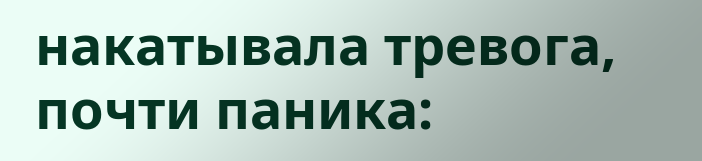накатывала тревога, почти паника: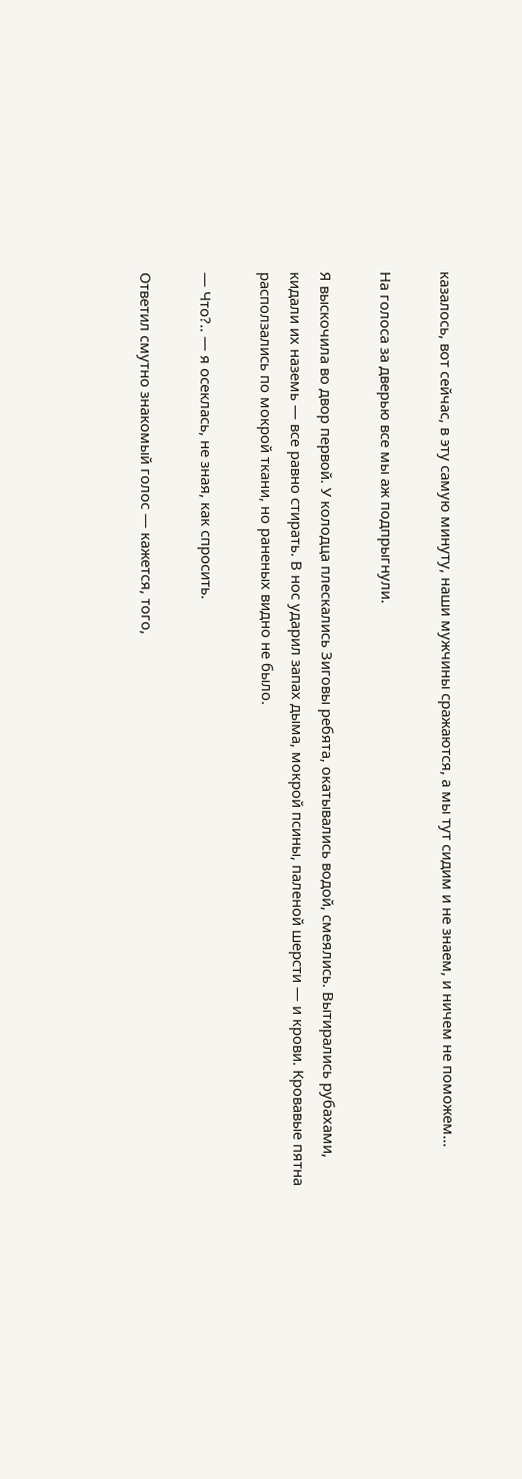казалось, вот сейчас, в эту самую минуту, наши мужчины сражаются, а мы тут сидим и не знаем, и ничем не поможем…

На голоса за дверью все мы аж подпрыгнули.

Я выскочила во двор первой. У колодца плескались Зиговы ребята, окатывались водой, смеялись. Вытирались рубахами, кидали их наземь — все равно стирать. В нос ударил запах дыма, мокрой псины, паленой шерсти — и крови. Кровавые пятна расползались по мокрой ткани, но раненых видно не было.

— Что?.. — я осеклась, не зная, как спросить.

Ответил смутно знакомый голос — кажется, того,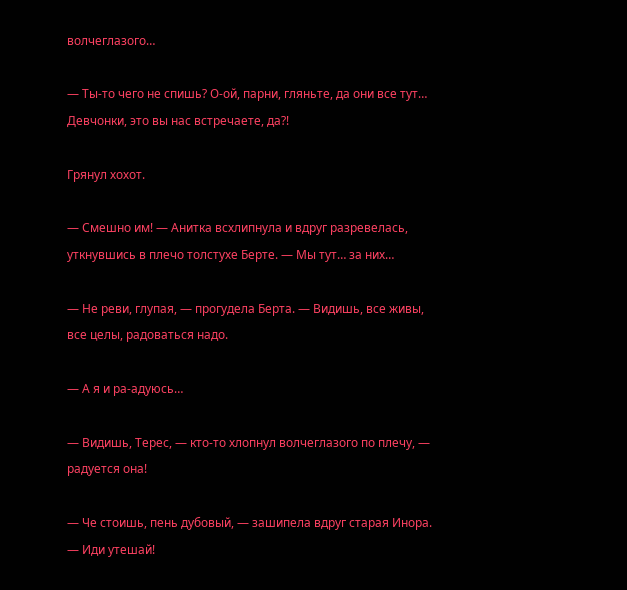волчеглазого…

— Ты-то чего не спишь? О-ой, парни, гляньте, да они все тут… Девчонки, это вы нас встречаете, да?!

Грянул хохот.

— Смешно им! — Анитка всхлипнула и вдруг разревелась, уткнувшись в плечо толстухе Берте. — Мы тут… за них…

— Не реви, глупая, — прогудела Берта. — Видишь, все живы, все целы, радоваться надо.

— А я и ра-адуюсь…

— Видишь, Терес, — кто-то хлопнул волчеглазого по плечу, — радуется она!

— Че стоишь, пень дубовый, — зашипела вдруг старая Инора. — Иди утешай!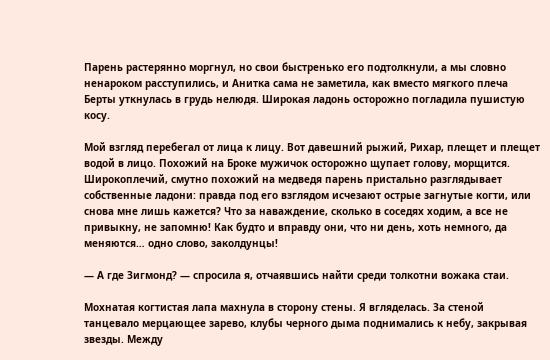Парень растерянно моргнул, но свои быстренько его подтолкнули, а мы словно ненароком расступились, и Анитка сама не заметила, как вместо мягкого плеча Берты уткнулась в грудь нелюдя. Широкая ладонь осторожно погладила пушистую косу.

Мой взгляд перебегал от лица к лицу. Вот давешний рыжий, Рихар, плещет и плещет водой в лицо. Похожий на Броке мужичок осторожно щупает голову, морщится. Широкоплечий, смутно похожий на медведя парень пристально разглядывает собственные ладони: правда под его взглядом исчезают острые загнутые когти, или снова мне лишь кажется? Что за наваждение, сколько в соседях ходим, а все не привыкну, не запомню! Как будто и вправду они, что ни день, хоть немного, да меняются… одно слово, заколдунцы!

— А где Зигмонд? — спросила я, отчаявшись найти среди толкотни вожака стаи.

Мохнатая когтистая лапа махнула в сторону стены. Я вгляделась. За стеной танцевало мерцающее зарево, клубы черного дыма поднимались к небу, закрывая звезды. Между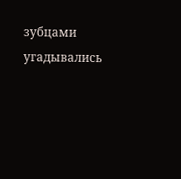зубцами угадывались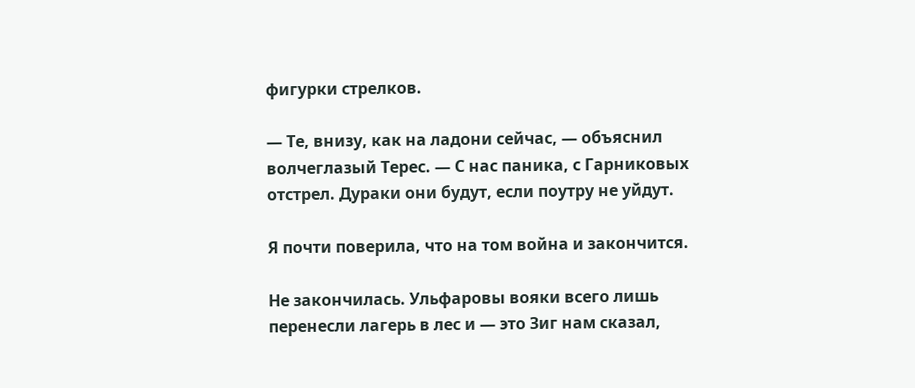фигурки стрелков.

— Те, внизу, как на ладони сейчас, — объяснил волчеглазый Терес. — С нас паника, с Гарниковых отстрел. Дураки они будут, если поутру не уйдут.

Я почти поверила, что на том война и закончится.

Не закончилась. Ульфаровы вояки всего лишь перенесли лагерь в лес и — это Зиг нам сказал,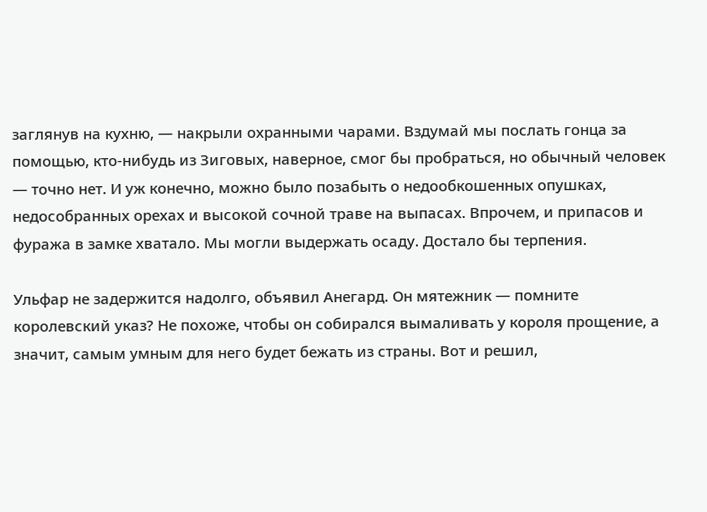заглянув на кухню, — накрыли охранными чарами. Вздумай мы послать гонца за помощью, кто-нибудь из Зиговых, наверное, смог бы пробраться, но обычный человек — точно нет. И уж конечно, можно было позабыть о недообкошенных опушках, недособранных орехах и высокой сочной траве на выпасах. Впрочем, и припасов и фуража в замке хватало. Мы могли выдержать осаду. Достало бы терпения.

Ульфар не задержится надолго, объявил Анегард. Он мятежник — помните королевский указ? Не похоже, чтобы он собирался вымаливать у короля прощение, а значит, самым умным для него будет бежать из страны. Вот и решил,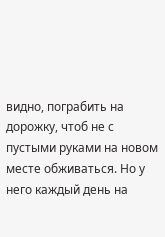видно, пограбить на дорожку, чтоб не с пустыми руками на новом месте обживаться. Но у него каждый день на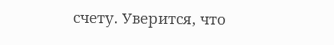счету. Уверится, что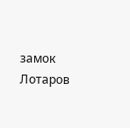замок Лотаров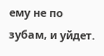ему не по зубам, и уйдет.